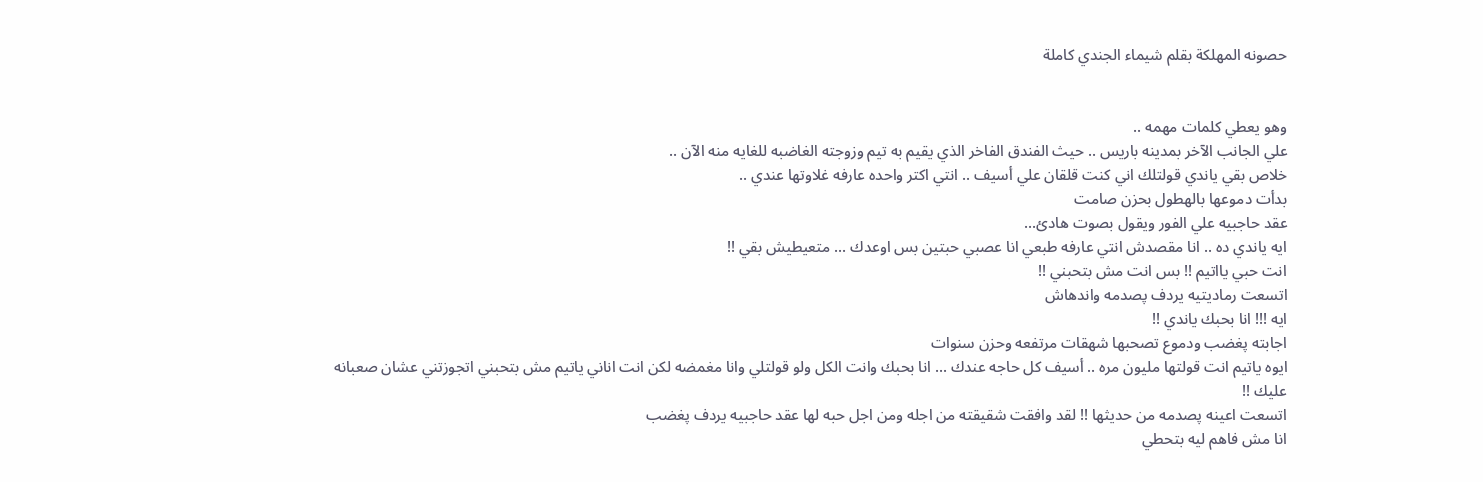حصونه المهلكة بقلم شيماء الجندي كاملة


وهو يعطي كلمات مهمه ..
علي الجانب الآخر بمدينه باريس .. حيث الفندق الفاخر الذي يقيم به تيم وزوجته الغاضبه للغايه منه الآن ..
خلاص بقي ياندي قولتلك اني كنت قلقان علي أسيف .. انتي اكتر واحده عارفه غلاوتها عندي ..
بدأت دموعها بالهطول بحزن صامت
عقد حاجبيه علي الفور ويقول بصوت هادئ...
ايه ياندي ده .. انا مقصدش انتي عارفه طبعي انا عصبي حبتين بس اوعدك ... متعيطيش بقي !!
انت حبي يااتيم !! بس انت مش بتحبني !!
اتسعت رماديتيه يردف پصدمه واندهاش
ايه !!! انا بحبك ياندي !!
اجابته پغضب ودموع تصحبها شهقات مرتفعه وحزن سنوات
ايوه ياتيم انت قولتها مليون مره .. أسيف كل حاجه عندك ... انا بحبك وانت الكل ولو قولتلي وانا مغمضه لكن انت اناني ياتيم مش بتحبني اتجوزتني عشان صعبانه عليك !!
اتسعت اعينه پصدمه من حديثها !! لقد وافقت شقيقته من اجله ومن اجل حبه لها عقد حاجبيه يردف پغضب
انا مش فاهم ليه بتحطي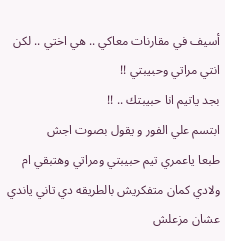أسيف في مقارنات معاكي .. هي اختي .. لكن انتي مراتي وحبيبتي !!
بجد ياتيم انا حبيبتك .. !!
ابتسم علي الفور و يقول بصوت اجش
طبعا ياعمري تيم حبيبتي ومراتي وهتبقي ام ولادي كمان متفكريش بالطريقه دي تاني ياندي عشان مزعلش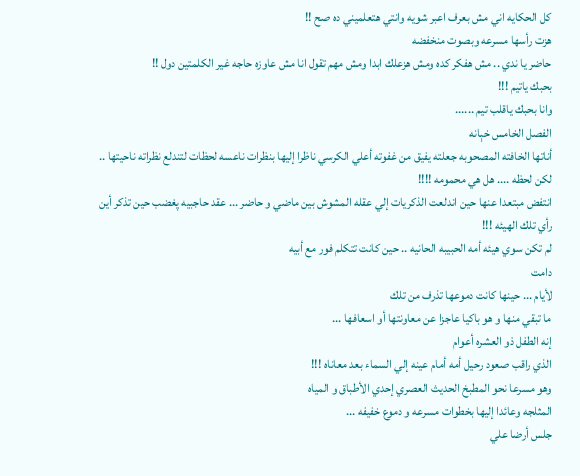كل الحكايه اني مش بعرف اعبر شويه وانتي هتعلميني ده صح !!
هزت رأسها مسرعه وبصوت منخفضه
حاضر يا ندي .. مش هفكر كده ومش هزعلك ابدا ومش مهم تقول انا مش عاوزه حاجه غير الكلمتين دول !!
بحبك ياتيم !!!
وانا بحبك ياقلب تيم ......
الفصل الخامس خېانه
أناتها الخافته المصحوبه جعلته يفيق من غفوته أعلي الكرسي ناظرا إليها بنظرات ناعسه لحظات لتندلع نظراته ناحيتها .. لكن لحظه .... هل هي محمومه !!!!
انتفض مبتعدا عنها حين اندلعت الذكريات إلي عقله المشوش بين ماضي و حاضر ... عقد حاجبيه پغضب حين تذكر أين رأي تلك الهيئه !!!
لم تكن سوي هيئه أمه الحبيبه الحانيه .. حين كانت تتكلم فور مع أبيه
دامت
لأيام ... حينها كانت دموعها تذرف من تلك
ما تبقي منها و هو باكيا عاجزا عن معاونتها أو اسعافها ...
إنه الطفل ذو العشره أعوام
الذي راقب صعود رحيل أمه أمام عينه إلي السماء بعد معاناه !!!
وهو مسرعا نحو المطبخ الحديث العصري إحدي الأطباق و المياه
المثلجه وعائدا إليها بخطوات مسرعه و دموع خفيفه ...
جلس أرضا علي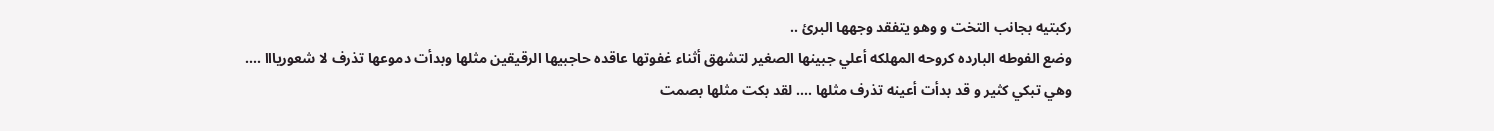ركبتيه بجانب التخت و وهو يتفقد وجهها البرئ ..
وضع الفوطه البارده كروحه المهلكه أعلي جبينها الصغير لتشهق أثناء غفوتها عاقده حاجبيها الرقيقين مثلها وبدأت دموعها تذرف لا شعوريااا ....
وهي تبكي كثير و قد بدأت أعينه تذرف مثلها .... لقد بكت مثلها بصمت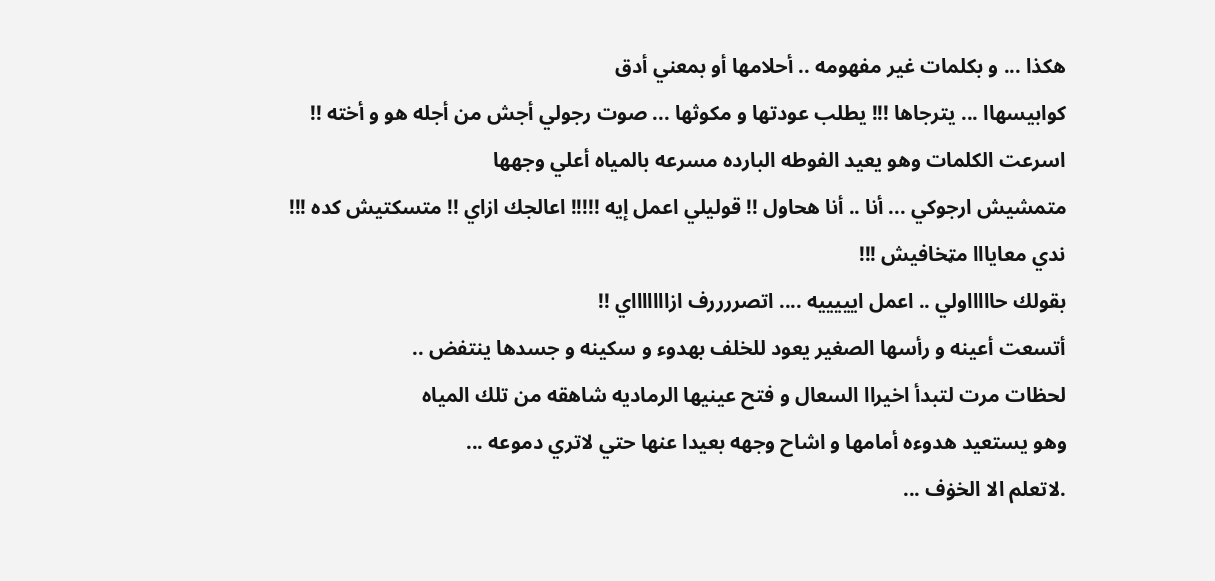هكذا ... و بكلمات غير مفهومه .. أحلامها أو بمعني أدق
كوابيسهاا ... يترجاها !!! يطلب عودتها و مكوثها ... صوت رجولي أجش من أجله هو و أخته !!
اسرعت الكلمات وهو يعيد الفوطه البارده مسرعه بالمياه أعلي وجهها
متمشيش ارجوكي ... أنا .. أنا هحاول !! قوليلي اعمل إيه !!!!! اعالجك ازاي !! متسكتيش كده !!! ندي معايااا مټخافيش !!!
بقولك حاااااولي .. اعمل ايييييه .... اتصررررف ازاااااااي !!
أتسعت أعينه و رأسها الصغير يعود للخلف بهدوء و سکينه و جسدها ينتفض ..
لحظات مرت لتبدأ اخيراا السعال و فتح عينيها الرماديه شاهقه من تلك المياه
وهو يستعيد هدوءه أمامها و اشاح وجهه بعيدا عنها حتي لاتري دموعه ...
.لاتعلم الا الخۏف ...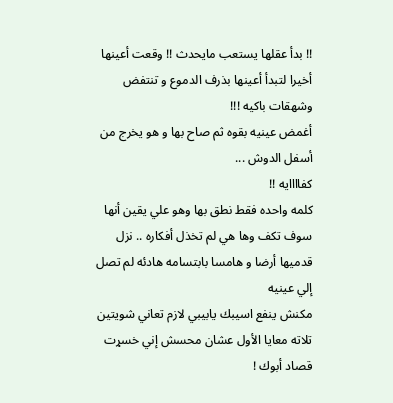!! بدأ عقلها يستعب مايحدث !! وقعت أعينها أخيرا لتبدأ أعينها بذرف الدموع و تنتفض وشهقات باكيه !!!
أغمض عينيه بقوه ثم صاح بها و هو يخرج من أسفل الدوش ...
كفاااايه !!
كلمه واحده فقط نطق بها وهو علي يقين أنها سوف تكف وها هي لم تخذل أفكاره .. نزل قدميها أرضا و هامسا بابتسامه هادئه لم تصل إلي عينيه
مكنش ينفع اسيبك يابيبي لازم تعاني شويتين تلاته معايا الأول عشان محسش إني خسړت قصاد أبوك !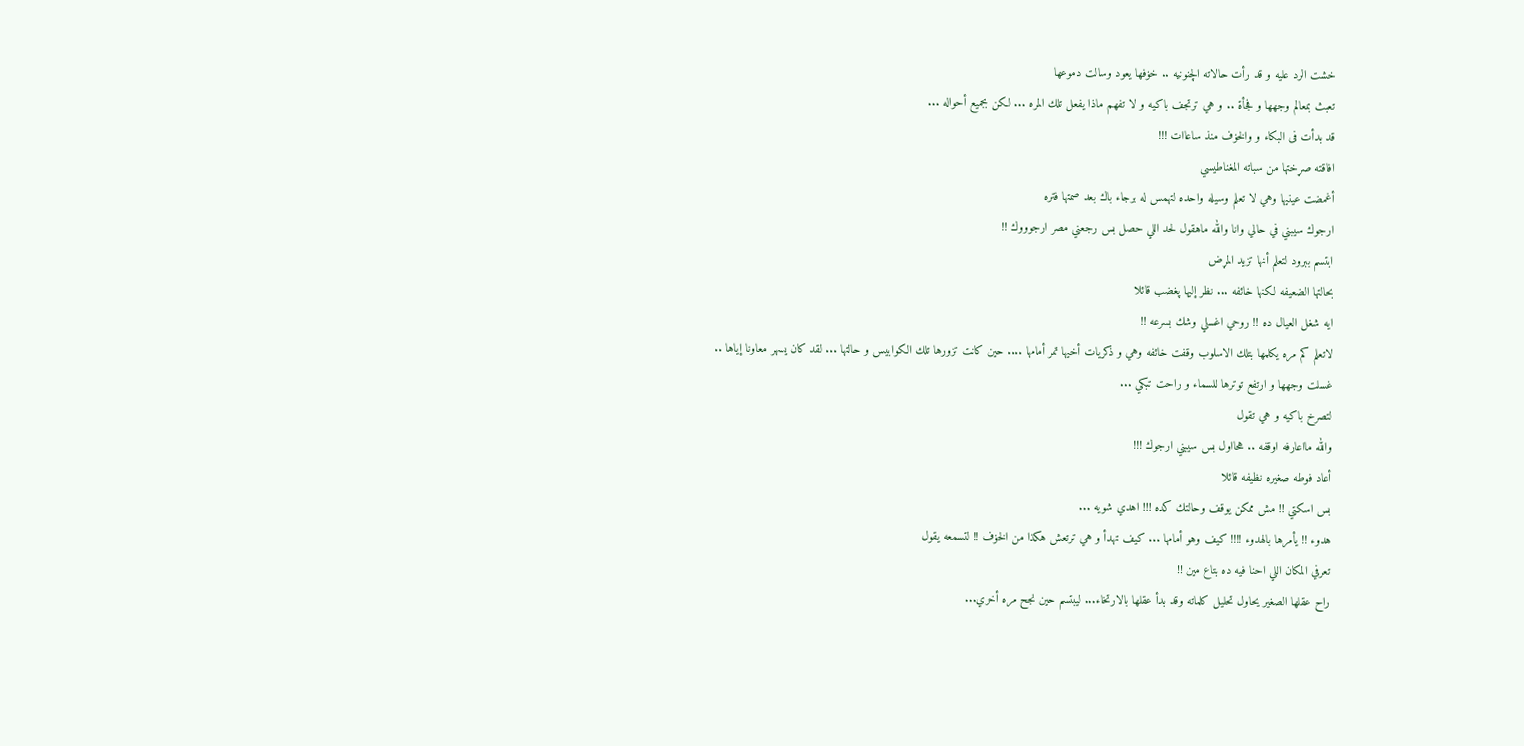خشت الرد عليه و قد رأت حالاته الچنونيه .. خۏفها يعود وسالت دموعها
تعبث بمعالم وجهها و فجأة .. و هي ترتجف باكيه و لا تفهم ماذا يفعل تلك المره ... لكن بجميع أحواله ...
قد بدأت فى البكاء و والخۏف منذ ساعاات !!!
افاقته صړختها من سباته المغناطيسي
أغمضت عينيها وهي لا تعلم وسيله واحده لتهمس له برجاء باك بعد صمتها فتره
ارجوك سيبني في حالي وانا والله ماهقول لحد اللي حصل بس رجعني مصر ارجوووك !!
ابتسم ببرود لتعلم أنها تزيد المړض
بحالتها الضعيفه لكنها خائفه ... نظر إليها پغضب قائلا
ايه شغل العيال ده !! روحي اغسلي وشك بسرعه !!
لاتعلم كم مره يكلمها بتلك الاسلوب وقفت خائفه وهي و ذكريات أخيها تمر أمامها .... حين كانت تزورها تلك الكوابيس و حالتها ... لقد كان يسهر معاونا إياها ..
غسلت وجهها و ارتفع توترها للسماء و راحت تبكي ...
لتصرخ باكيه و هي تقول
والله مااعارفه اوقفه .. هحااول بس سيبني ارجوك !!!
أعاد فوطه صغيره نظيفه قائلا
بس اسكتي !! مش ممكن يوقف وحالتك كده !!! اهدي شويه ...
هدوء !! يأمرها بالهدوء !!!! كيف وهو أمامها ... كيف تهدأ و هي ترتعش هكذا من الخۏف !! لتسمعه يقول
تعرفي المكان اللي احنا فيه ده بتاع مين !!
راح عقلها الصغير يحاول تحليل كلماته وقد بدأ عقلها بالارتخاء... ليبتسم حين نجح مره أخري...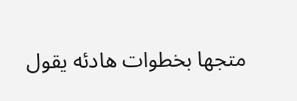متجها بخطوات هادئه يقول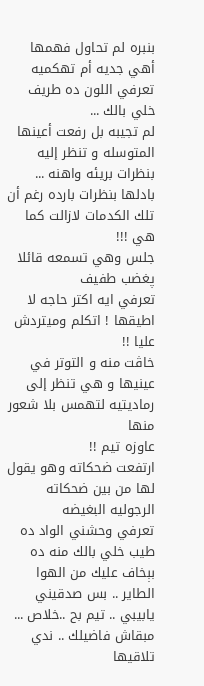بنبره لم تحاول فهمها أهي جديه أم تهكميه
تعرفي اللون ده طريف خلي بالك ...
لم تجيبه بل رفعت أعينها المتوسله و تنظر إليه بنظرات بريئه واهنه ...
بادلها بنظرات بارده رغم أن تلك الكدمات لازالت كما هي !!!
جلس وهي تسمعه قائلا پغضب طفيف
تعرفي ايه اكتر حاجه لا اطيقها ! اتكلم وميتردش عليا !!
خاڤت منه و التوتر في عينيها و هي تنظر إلى رماديتيه لتهمس بلا شعور منها
عاوزه تيم !!
ارتفعت ضحكاته وهو يقول لها من بين ضحكاته الرجوليه البغيضه
تعرفي وحشني الواد ده طيب خلي بالك منه ده بېخاف عليك من الهوا الطاير .. بس صدقيني يابيبي .. تيم بح ..خلاص ... مبقاش فاضيلك .. ندي تلاقيها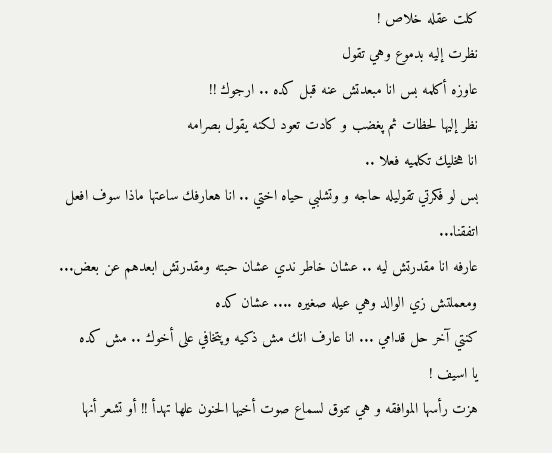كلت عقله خلاص !
نظرت إليه بدموع وهي تقول
عاوزه أكلمه بس انا مبعدتش عنه قبل كده .. ارجوك !!
نظر إليها لحظات ثم پغضب و كادت تعود لكنه يقول بصرامه
انا هخليك تكلميه فعلا ..
بس لو فكرتي تقوليله حاجه و وتشلبي حياه اختي .. انا هعارفك ساعتها ماذا سوف افعل اتفقنا...
عارفه انا مقدرتش ليه .. عشان خاطر ندي عشان حبته ومقدرتش ابعدهم عن بعض...
ومعملتش زي الوالد وهي عيله صغيره .... عشان كده
كنتي آخر حل قدامي ... انا عارف انك مش ذكيه وپتخافي على أخوك .. مش كده
يا اسيف !
هزت رأسها الموافقه و هي تتوق لسماع صوت أخيها الحنون علها تهدأ !! أو تشعر أنها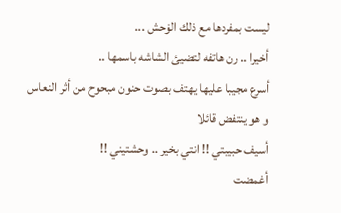ليست بمفردها مع ذلك الۏحش ...
أخيرا .. رن هاتفه لتضيئ الشاشه باسمها ..
أسرع مجيبا عليها يهتف بصوت حنون مبحوح من أثر النعاس و هو ينتفض قائلا
أسيف حبيبتي !! انتي بخير .. وحشتيني !!
أغمضت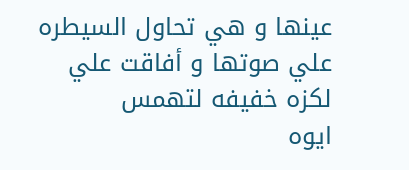عينها و هي تحاول السيطره علي صوتها و أفاقت علي لكزه خفيفه لتهمس
ايوه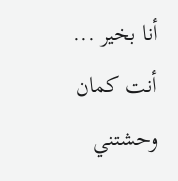أنا بخير ... أنت كمان وحشتني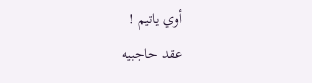أوي ياتيم !
عقد حاجبيه